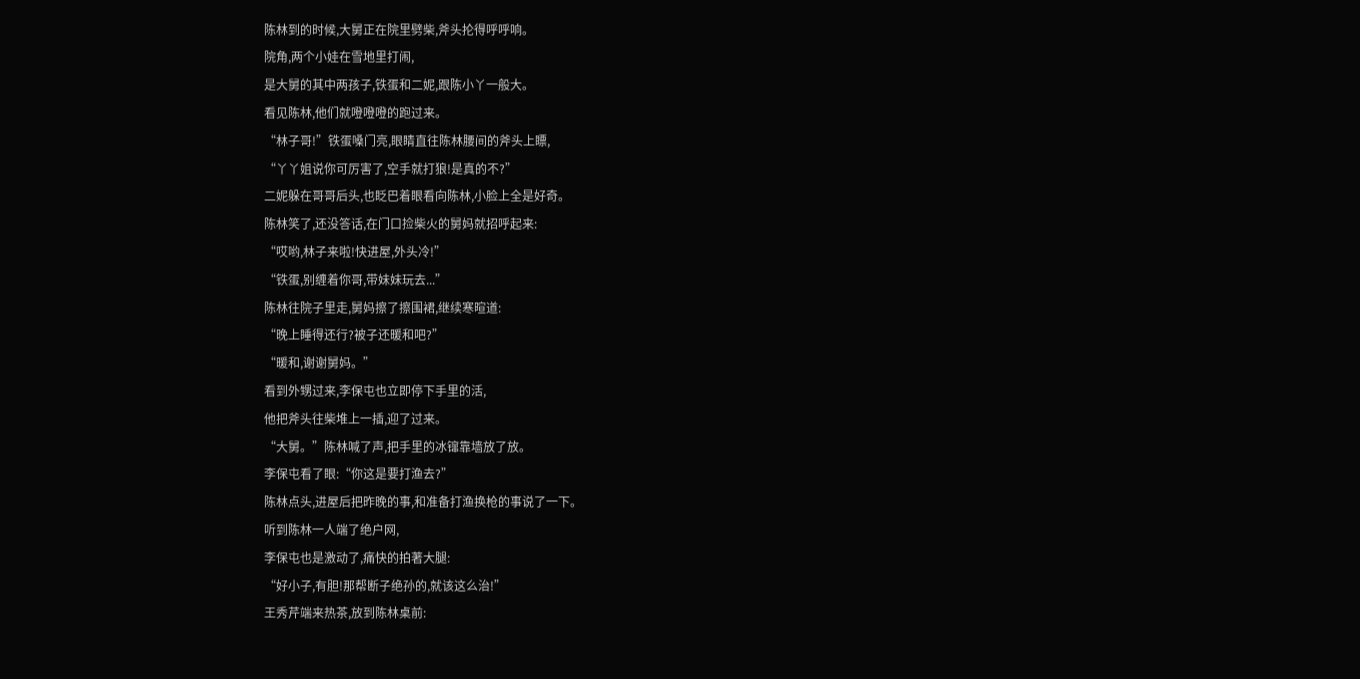陈林到的时候,大舅正在院里劈柴,斧头抡得呼呼响。
院角,两个小娃在雪地里打闹,
是大舅的其中两孩子,铁蛋和二妮,跟陈小丫一般大。
看见陈林,他们就噔噔噔的跑过来。
“林子哥!”铁蛋嗓门亮,眼睛直往陈林腰间的斧头上瞟,
“丫丫姐说你可厉害了,空手就打狼!是真的不?”
二妮躲在哥哥后头,也眨巴着眼看向陈林,小脸上全是好奇。
陈林笑了,还没答话,在门口捡柴火的舅妈就招呼起来:
“哎哟,林子来啦!快进屋,外头冷!”
“铁蛋,别缠着你哥,带妹妹玩去...”
陈林往院子里走,舅妈擦了擦围裙,继续寒暄道:
“晚上睡得还行?被子还暖和吧?”
“暖和,谢谢舅妈。”
看到外甥过来,李保屯也立即停下手里的活,
他把斧头往柴堆上一插,迎了过来。
“大舅。”陈林喊了声,把手里的冰镩靠墙放了放。
李保屯看了眼:“你这是要打渔去?”
陈林点头,进屋后把昨晚的事,和准备打渔换枪的事说了一下。
听到陈林一人端了绝户网,
李保屯也是激动了,痛快的拍著大腿:
“好小子,有胆!那帮断子绝孙的,就该这么治!”
王秀芹端来热茶,放到陈林桌前: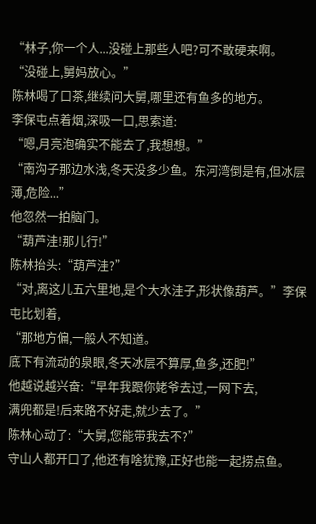“林子,你一个人...没碰上那些人吧?可不敢硬来啊。
“没碰上,舅妈放心。”
陈林喝了口茶,继续问大舅,哪里还有鱼多的地方。
李保屯点着烟,深吸一口,思索道:
“嗯,月亮泡确实不能去了,我想想。”
“南沟子那边水浅,冬天没多少鱼。东河湾倒是有,但冰层薄,危险...”
他忽然一拍脑门。
“葫芦洼!那儿行!”
陈林抬头:“葫芦洼?”
“对,离这儿五六里地,是个大水洼子,形状像葫芦。”李保屯比划着,
“那地方偏,一般人不知道。
底下有流动的泉眼,冬天冰层不算厚,鱼多,还肥!”
他越说越兴奋:“早年我跟你姥爷去过,一网下去,
满兜都是!后来路不好走,就少去了。”
陈林心动了:“大舅,您能带我去不?”
守山人都开口了,他还有啥犹豫,正好也能一起捞点鱼。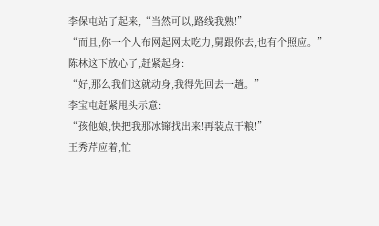李保屯站了起来,“当然可以,路线我熟!”
“而且,你一个人布网起网太吃力,舅跟你去,也有个照应。”
陈林这下放心了,赶紧起身:
“好,那么我们这就动身,我得先回去一趟。”
李宝屯赶紧甩头示意:
“孩他娘,快把我那冰镩找出来!再装点干粮!”
王秀芹应着,忙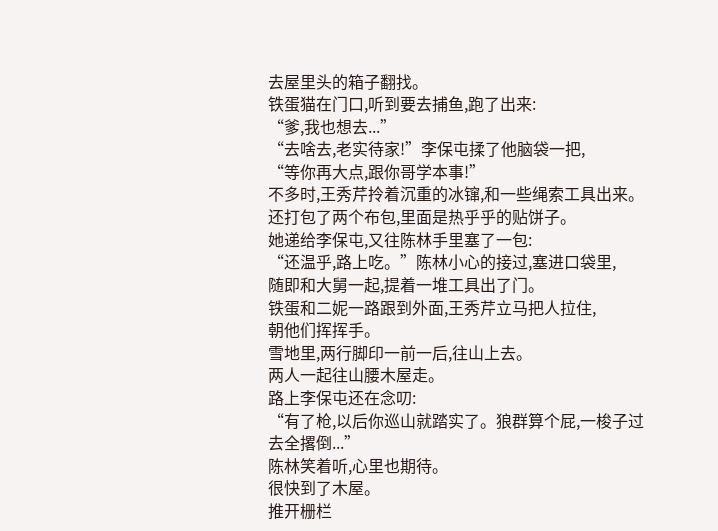去屋里头的箱子翻找。
铁蛋猫在门口,听到要去捕鱼,跑了出来:
“爹,我也想去...”
“去啥去,老实待家!”李保屯揉了他脑袋一把,
“等你再大点,跟你哥学本事!”
不多时,王秀芹拎着沉重的冰镩,和一些绳索工具出来。
还打包了两个布包,里面是热乎乎的贴饼子。
她递给李保屯,又往陈林手里塞了一包:
“还温乎,路上吃。”陈林小心的接过,塞进口袋里,
随即和大舅一起,提着一堆工具出了门。
铁蛋和二妮一路跟到外面,王秀芹立马把人拉住,
朝他们挥挥手。
雪地里,两行脚印一前一后,往山上去。
两人一起往山腰木屋走。
路上李保屯还在念叨:
“有了枪,以后你巡山就踏实了。狼群算个屁,一梭子过去全撂倒...”
陈林笑着听,心里也期待。
很快到了木屋。
推开栅栏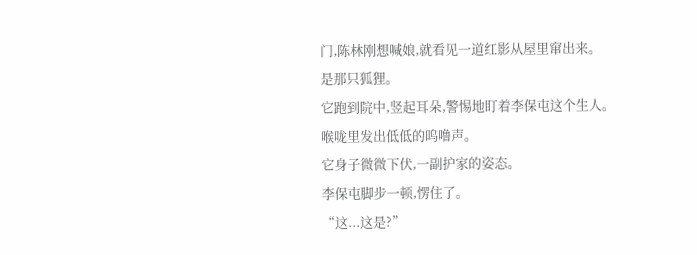门,陈林刚想喊娘,就看见一道红影从屋里窜出来。
是那只狐狸。
它跑到院中,竖起耳朵,警惕地盯着李保屯这个生人。
喉咙里发出低低的呜噜声。
它身子微微下伏,一副护家的姿态。
李保屯脚步一顿,愣住了。
“这...这是?”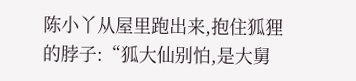陈小丫从屋里跑出来,抱住狐狸的脖子:“狐大仙别怕,是大舅